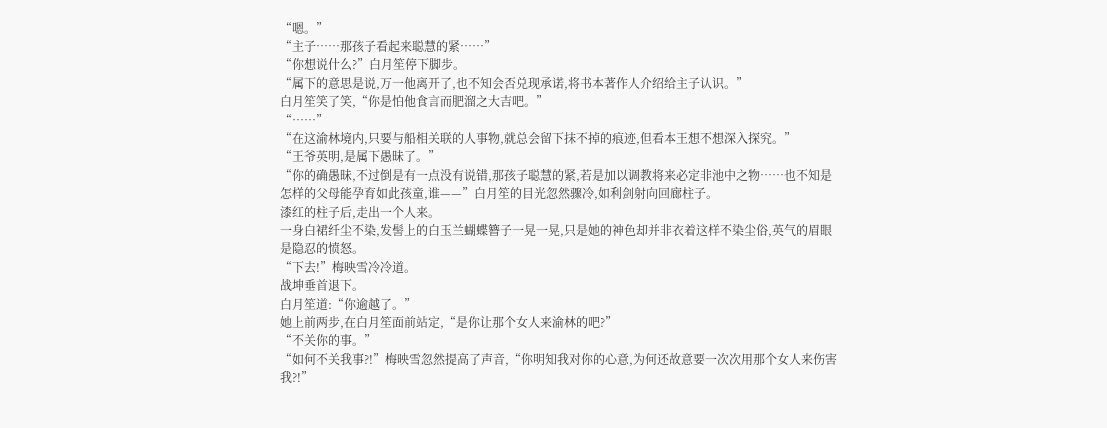“嗯。”
“主子……那孩子看起来聪慧的紧……”
“你想说什么?”白月笙停下脚步。
“属下的意思是说,万一他离开了,也不知会否兑现承诺,将书本著作人介绍给主子认识。”
白月笙笑了笑,“你是怕他食言而肥溜之大吉吧。”
“……”
“在这渝林境内,只要与船相关联的人事物,就总会留下抹不掉的痕迹,但看本王想不想深入探究。”
“王爷英明,是属下愚昧了。”
“你的确愚昧,不过倒是有一点没有说错,那孩子聪慧的紧,若是加以调教将来必定非池中之物……也不知是怎样的父母能孕育如此孩童,谁——”白月笙的目光忽然骤冷,如利剑射向回廊柱子。
漆红的柱子后,走出一个人来。
一身白裙纤尘不染,发髻上的白玉兰蝴蝶簪子一晃一晃,只是她的神色却并非衣着这样不染尘俗,英气的眉眼是隐忍的愤怒。
“下去!”梅映雪冷冷道。
战坤垂首退下。
白月笙道:“你逾越了。”
她上前两步,在白月笙面前站定,“是你让那个女人来渝林的吧?”
“不关你的事。”
“如何不关我事?!”梅映雪忽然提高了声音,“你明知我对你的心意,为何还故意要一次次用那个女人来伤害我?!”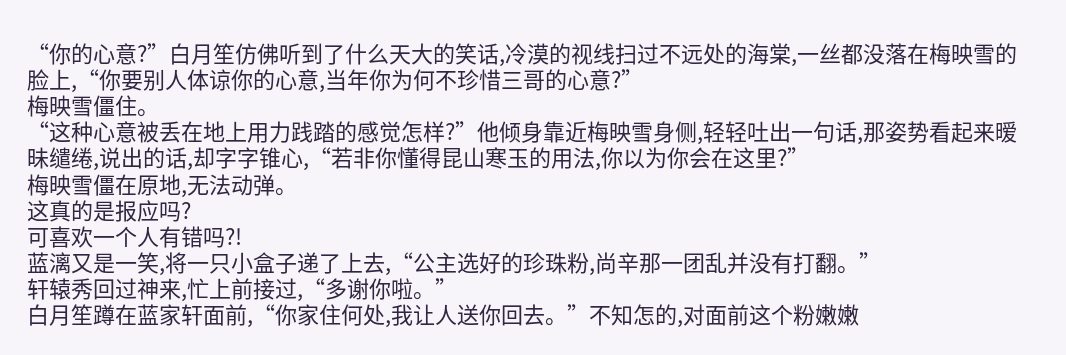“你的心意?”白月笙仿佛听到了什么天大的笑话,冷漠的视线扫过不远处的海棠,一丝都没落在梅映雪的脸上,“你要别人体谅你的心意,当年你为何不珍惜三哥的心意?”
梅映雪僵住。
“这种心意被丢在地上用力践踏的感觉怎样?”他倾身靠近梅映雪身侧,轻轻吐出一句话,那姿势看起来暧昧缱绻,说出的话,却字字锥心,“若非你懂得昆山寒玉的用法,你以为你会在这里?”
梅映雪僵在原地,无法动弹。
这真的是报应吗?
可喜欢一个人有错吗?!
蓝漓又是一笑,将一只小盒子递了上去,“公主选好的珍珠粉,尚辛那一团乱并没有打翻。”
轩辕秀回过神来,忙上前接过,“多谢你啦。”
白月笙蹲在蓝家轩面前,“你家住何处,我让人送你回去。”不知怎的,对面前这个粉嫩嫩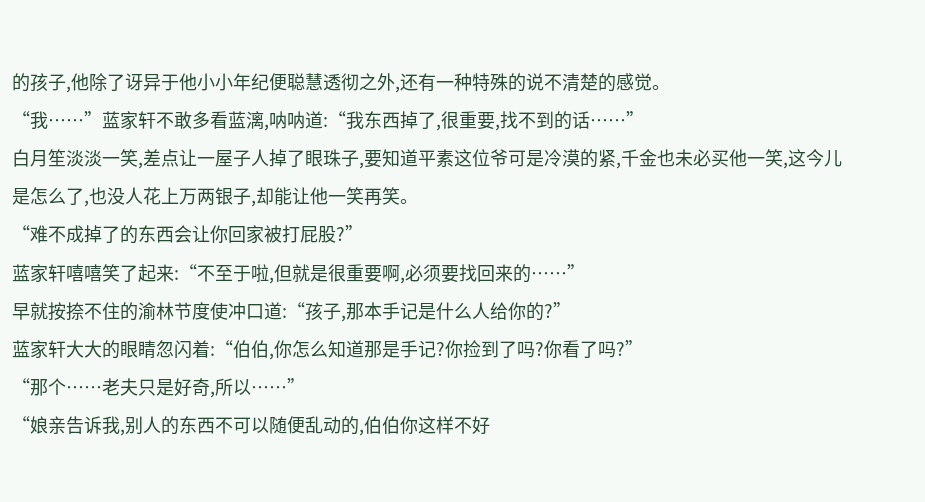的孩子,他除了讶异于他小小年纪便聪慧透彻之外,还有一种特殊的说不清楚的感觉。
“我……”蓝家轩不敢多看蓝漓,呐呐道:“我东西掉了,很重要,找不到的话……”
白月笙淡淡一笑,差点让一屋子人掉了眼珠子,要知道平素这位爷可是冷漠的紧,千金也未必买他一笑,这今儿是怎么了,也没人花上万两银子,却能让他一笑再笑。
“难不成掉了的东西会让你回家被打屁股?”
蓝家轩嘻嘻笑了起来:“不至于啦,但就是很重要啊,必须要找回来的……”
早就按捺不住的渝林节度使冲口道:“孩子,那本手记是什么人给你的?”
蓝家轩大大的眼睛忽闪着:“伯伯,你怎么知道那是手记?你捡到了吗?你看了吗?”
“那个……老夫只是好奇,所以……”
“娘亲告诉我,别人的东西不可以随便乱动的,伯伯你这样不好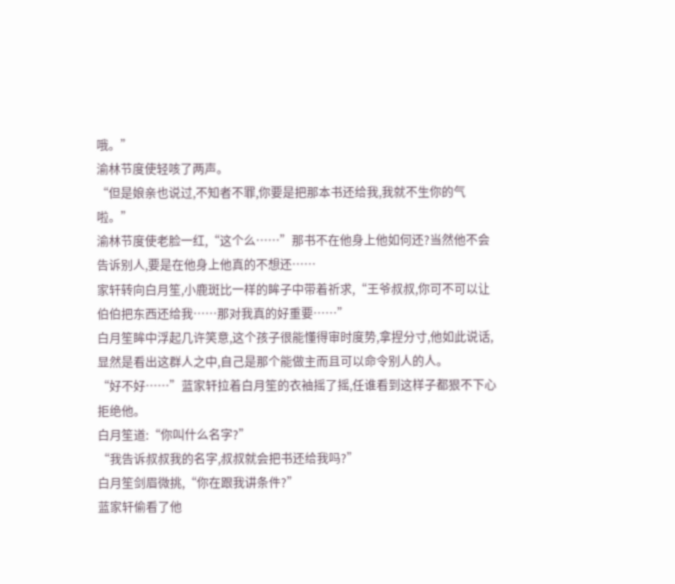哦。”
渝林节度使轻咳了两声。
“但是娘亲也说过,不知者不罪,你要是把那本书还给我,我就不生你的气啦。”
渝林节度使老脸一红,“这个么……”那书不在他身上他如何还?当然他不会告诉别人,要是在他身上他真的不想还……
家轩转向白月笙,小鹿斑比一样的眸子中带着祈求,“王爷叔叔,你可不可以让伯伯把东西还给我……那对我真的好重要……”
白月笙眸中浮起几许笑意,这个孩子很能懂得审时度势,拿捏分寸,他如此说话,显然是看出这群人之中,自己是那个能做主而且可以命令别人的人。
“好不好……”蓝家轩拉着白月笙的衣袖摇了摇,任谁看到这样子都狠不下心拒绝他。
白月笙道:“你叫什么名字?”
“我告诉叔叔我的名字,叔叔就会把书还给我吗?”
白月笙剑眉微挑,“你在跟我讲条件?”
蓝家轩偷看了他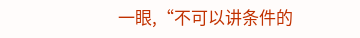一眼,“不可以讲条件的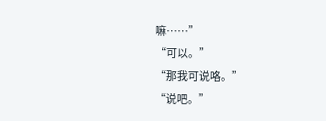嘛……”
“可以。”
“那我可说咯。”
“说吧。”